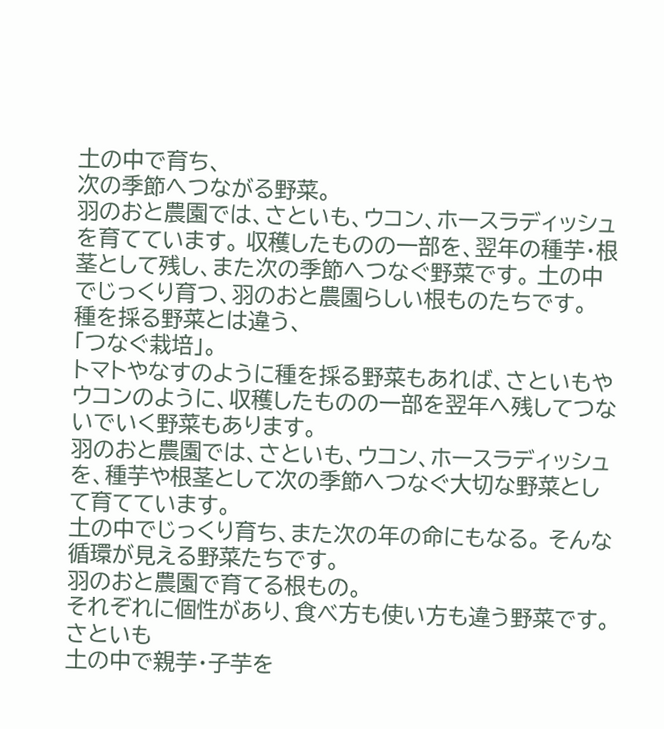土の中で育ち、
次の季節へつながる野菜。
羽のおと農園では、さといも、ウコン、ホースラディッシュを育てています。 収穫したものの一部を、翌年の種芋・根茎として残し、また次の季節へつなぐ野菜です。 土の中でじっくり育つ、羽のおと農園らしい根ものたちです。
種を採る野菜とは違う、
「つなぐ栽培」。
トマトやなすのように種を採る野菜もあれば、さといもやウコンのように、収穫したものの一部を翌年へ残してつないでいく野菜もあります。
羽のおと農園では、さといも、ウコン、ホースラディッシュを、種芋や根茎として次の季節へつなぐ大切な野菜として育てています。
土の中でじっくり育ち、また次の年の命にもなる。 そんな循環が見える野菜たちです。
羽のおと農園で育てる根もの。
それぞれに個性があり、食べ方も使い方も違う野菜です。
さといも
土の中で親芋・子芋を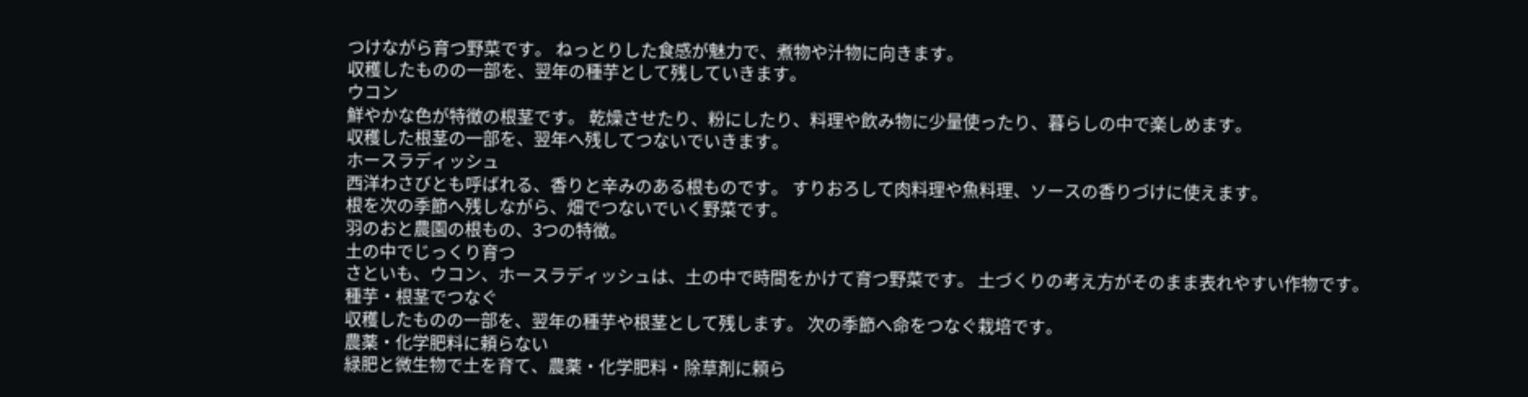つけながら育つ野菜です。 ねっとりした食感が魅力で、煮物や汁物に向きます。
収穫したものの一部を、翌年の種芋として残していきます。
ウコン
鮮やかな色が特徴の根茎です。 乾燥させたり、粉にしたり、料理や飲み物に少量使ったり、暮らしの中で楽しめます。
収穫した根茎の一部を、翌年へ残してつないでいきます。
ホースラディッシュ
西洋わさびとも呼ばれる、香りと辛みのある根ものです。 すりおろして肉料理や魚料理、ソースの香りづけに使えます。
根を次の季節へ残しながら、畑でつないでいく野菜です。
羽のおと農園の根もの、3つの特徴。
土の中でじっくり育つ
さといも、ウコン、ホースラディッシュは、土の中で時間をかけて育つ野菜です。 土づくりの考え方がそのまま表れやすい作物です。
種芋・根茎でつなぐ
収穫したものの一部を、翌年の種芋や根茎として残します。 次の季節へ命をつなぐ栽培です。
農薬・化学肥料に頼らない
緑肥と微生物で土を育て、農薬・化学肥料・除草剤に頼ら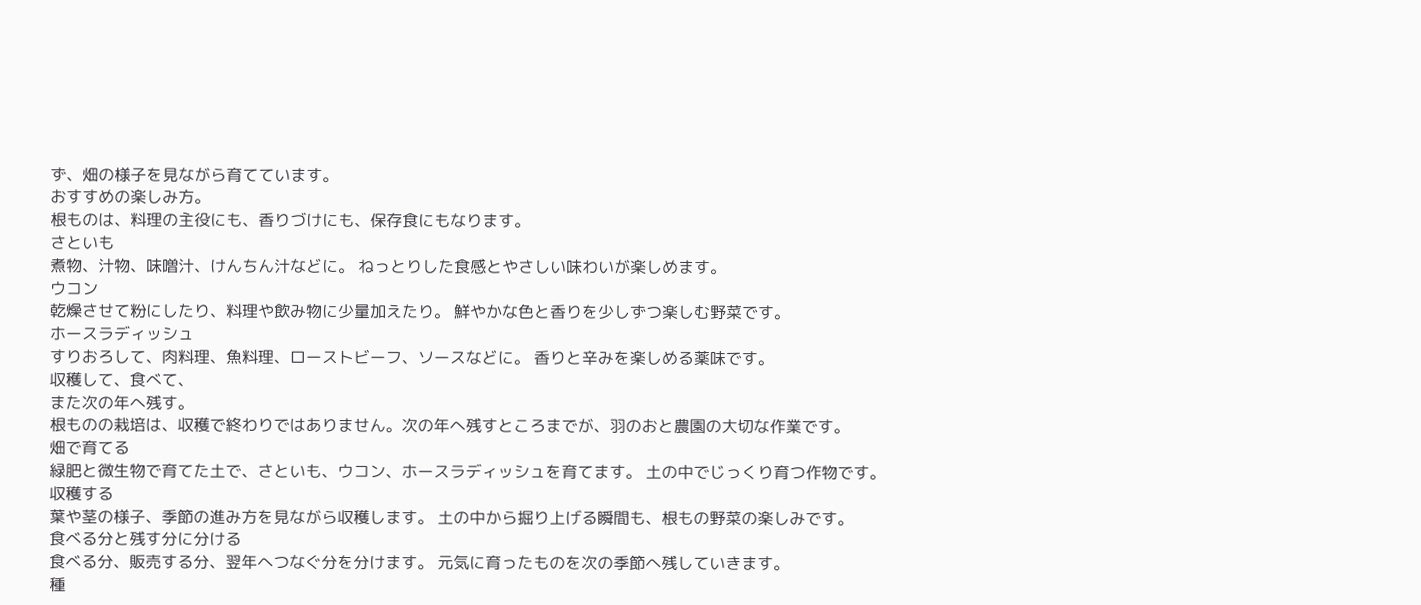ず、畑の様子を見ながら育てています。
おすすめの楽しみ方。
根ものは、料理の主役にも、香りづけにも、保存食にもなります。
さといも
煮物、汁物、味噌汁、けんちん汁などに。 ねっとりした食感とやさしい味わいが楽しめます。
ウコン
乾燥させて粉にしたり、料理や飲み物に少量加えたり。 鮮やかな色と香りを少しずつ楽しむ野菜です。
ホースラディッシュ
すりおろして、肉料理、魚料理、ローストビーフ、ソースなどに。 香りと辛みを楽しめる薬味です。
収穫して、食べて、
また次の年へ残す。
根ものの栽培は、収穫で終わりではありません。次の年へ残すところまでが、羽のおと農園の大切な作業です。
畑で育てる
緑肥と微生物で育てた土で、さといも、ウコン、ホースラディッシュを育てます。 土の中でじっくり育つ作物です。
収穫する
葉や茎の様子、季節の進み方を見ながら収穫します。 土の中から掘り上げる瞬間も、根もの野菜の楽しみです。
食べる分と残す分に分ける
食べる分、販売する分、翌年へつなぐ分を分けます。 元気に育ったものを次の季節へ残していきます。
種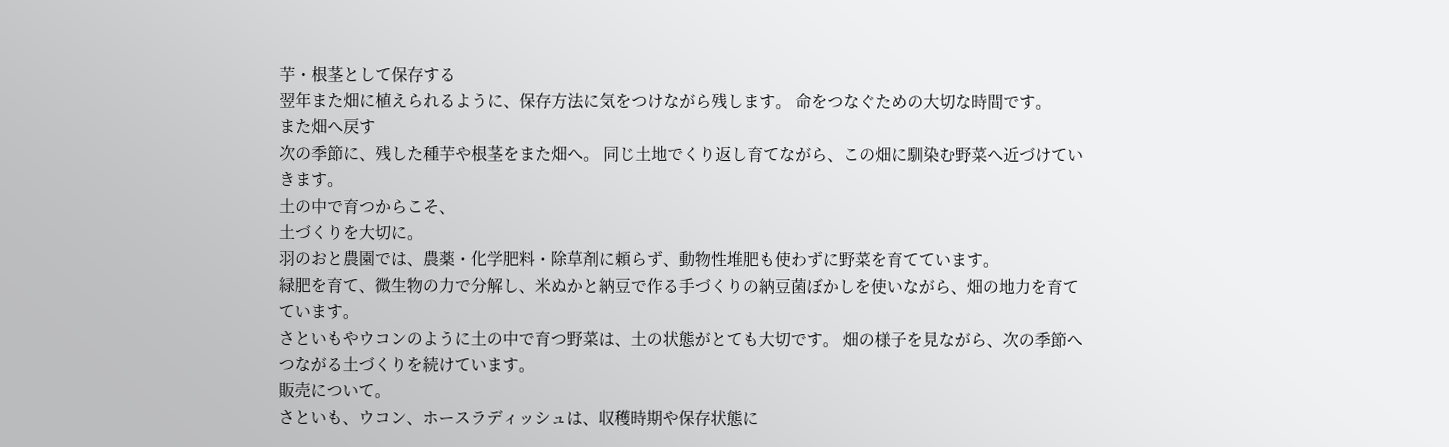芋・根茎として保存する
翌年また畑に植えられるように、保存方法に気をつけながら残します。 命をつなぐための大切な時間です。
また畑へ戻す
次の季節に、残した種芋や根茎をまた畑へ。 同じ土地でくり返し育てながら、この畑に馴染む野菜へ近づけていきます。
土の中で育つからこそ、
土づくりを大切に。
羽のおと農園では、農薬・化学肥料・除草剤に頼らず、動物性堆肥も使わずに野菜を育てています。
緑肥を育て、微生物の力で分解し、米ぬかと納豆で作る手づくりの納豆菌ぼかしを使いながら、畑の地力を育てています。
さといもやウコンのように土の中で育つ野菜は、土の状態がとても大切です。 畑の様子を見ながら、次の季節へつながる土づくりを続けています。
販売について。
さといも、ウコン、ホースラディッシュは、収穫時期や保存状態に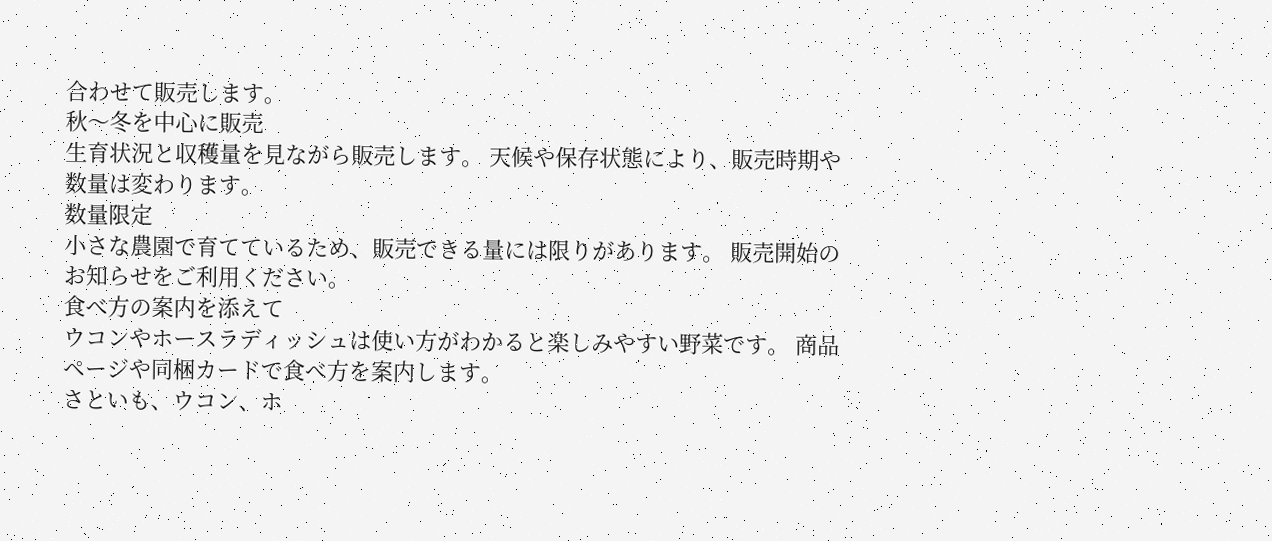合わせて販売します。
秋〜冬を中心に販売
生育状況と収穫量を見ながら販売します。 天候や保存状態により、販売時期や数量は変わります。
数量限定
小さな農園で育てているため、販売できる量には限りがあります。 販売開始のお知らせをご利用ください。
食べ方の案内を添えて
ウコンやホースラディッシュは使い方がわかると楽しみやすい野菜です。 商品ページや同梱カードで食べ方を案内します。
さといも、ウコン、ホ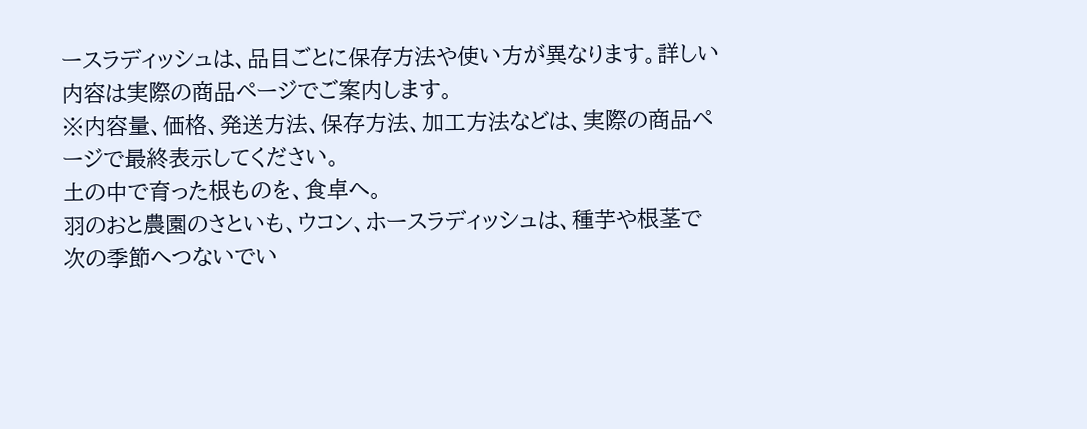ースラディッシュは、品目ごとに保存方法や使い方が異なります。詳しい内容は実際の商品ページでご案内します。
※内容量、価格、発送方法、保存方法、加工方法などは、実際の商品ページで最終表示してください。
土の中で育った根ものを、食卓へ。
羽のおと農園のさといも、ウコン、ホースラディッシュは、種芋や根茎で次の季節へつないでい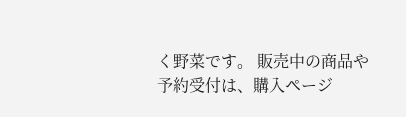く野菜です。 販売中の商品や予約受付は、購入ページ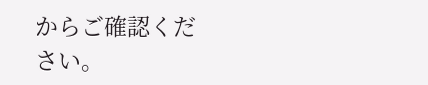からご確認ください。